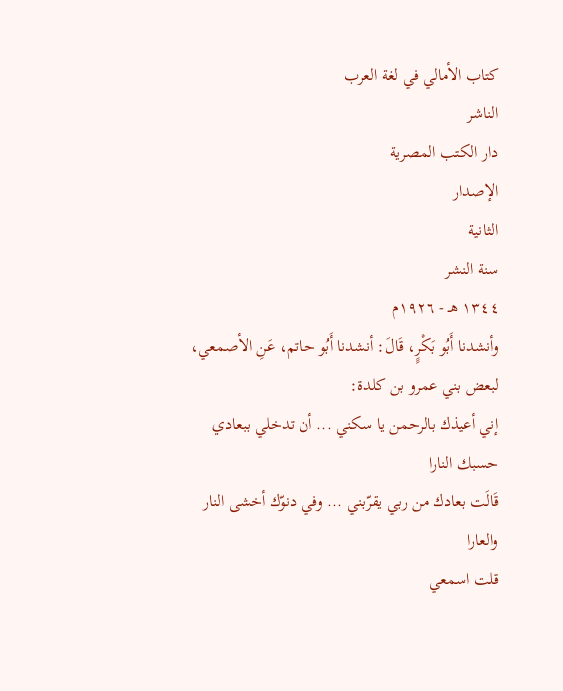كتاب الأمالي في لغة العرب
الناشر
دار الكتب المصرية
الإصدار
الثانية
سنة النشر
١٣٤٤ هـ - ١٩٢٦م
وأنشدنا أَبُو بَكْرٍِ، قَالَ: أنشدنا أَبُو حاتم، عَنِ الأصمعي، لبعض بني عمرو بن كلدة:
إني أعيذك بالرحمن يا سكني ... أن تدخلي ببعادي حسبك النارا
قَالَت بعادك من ربي يقرّبني ... وفي دنوّك أخشى النار والعارا
قلت اسمعي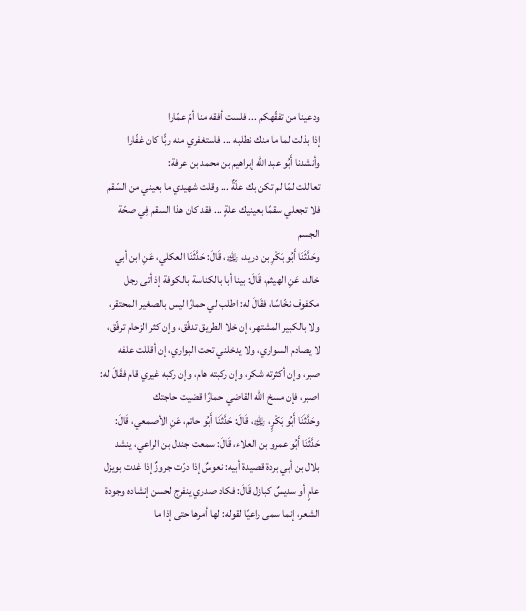ودعينا من تفقّهكم ... فلست أفقه منا أمّ عمّارا
إذا بذلت لما ما منك نطلبه ... فاستغفري منه ربًّا كان غفّارا
وأنشدنا أَبُو عبد الله إبراهيم بن محمد بن عرفة:
تعاللت لمّا لم تكن بك علّةٌ ... وقلت شهيدي ما بعيني من السّقم
فلا تجعلي سقمًا بعينيك علةٍ ... فقد كان هذا السقم فِي صحّة الجسم
وحَدَّثَنَا أَبُو بَكْرِ بن دريد، ﵀، قَالَ: حَدَّثَنَا العكلي، عَنِ ابن أبي خالد، عَنِ الهيثم، قَالَ: بينا أبا بالكناسة بالكوفة إذ أتى رجل مكفوف نخّاسًا، فقَالَ له: اطلب لي حمارًا ليس بالصغير المحتقر، ولا بالكبير المشتهر، إن خلا الطريق تدفّق، وإن كثر الزحام ترفّق، لا يصادم السواري، ولا يدخلني تحت البواري، إن أقللت علفه صبر، وإن أكثرته شكر، وإن ركبته هام، وإن ركبه غيري قام فقَالَ له: اصبر، فإن مسخ الله القاضي حمارًا قضيت حاجتك
وحَدَّثَنَا أَبُو بَكْرٍِ، ﵀، قَالَ: حَدَّثَنَا أَبُو حاتم، عَنِ الأصمعي، قَالَ: حَدَّثَنَا أَبُو عمرو بن العلاء، قَالَ: سمعت جندل بن الراعي، ينشد بلال بن أبي بردة قصيدة أبيه: نعوسٌ إذا درّت جروزٌ إذا غدت بويزل عامٍ أو سديسٌ كبازل قَالَ: فكاد صدري ينفرج لحسن إنشاده وجودة الشعر، إنما سمى راعيًا لقوله: لها أمرها حتى إذا ما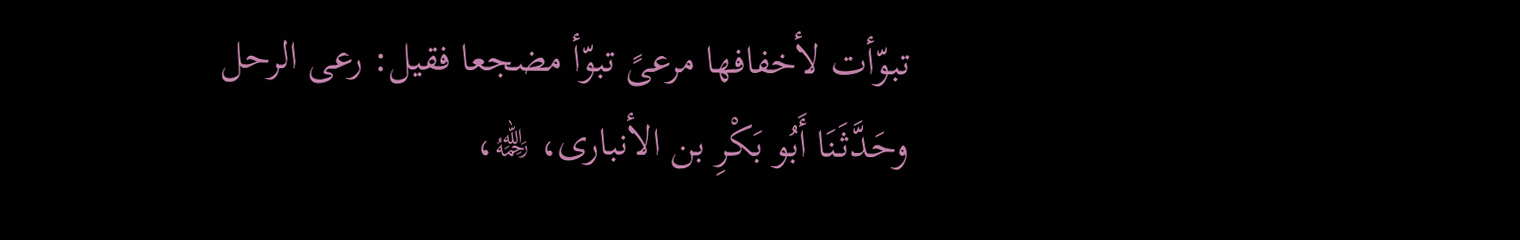تبوّأت لأخفافها مرعىً تبوّأ مضجعا فقيل: رعى الرحل
وحَدَّثَنَا أَبُو بَكْرِ بن الأنبارى، ﵀،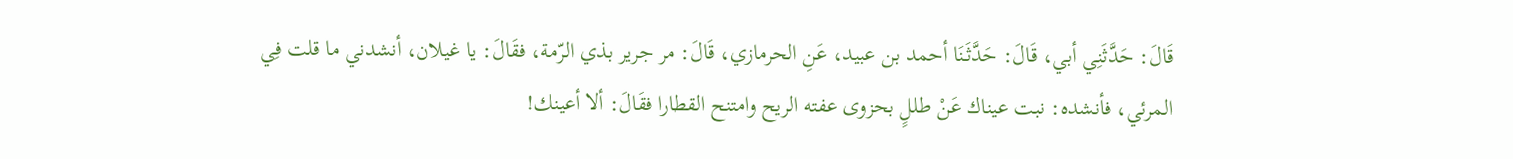قَالَ: حَدَّثَنِي أبي، قَالَ: حَدَّثَنَا أحمد بن عبيد، عَنِ الحرمازي، قَالَ: مر جرير بذي الرّمة، فقَالَ: يا غيلان، أنشدني ما قلت فِي المرئي، فأنشده: نبت عيناك عَنْ طللٍ بحزوى عفته الريح وامتنح القطارا فقَالَ: ألا أعينك!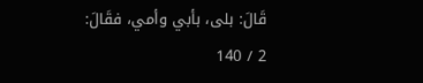قَالَ: بلى، بأبي وأمي، فقَالَ:
2 / 140